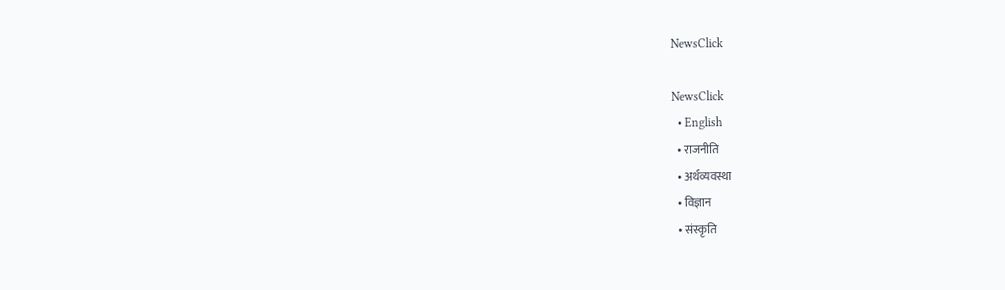NewsClick

NewsClick
  • English
  • राजनीति
  • अर्थव्यवस्था
  • विज्ञान
  • संस्कृति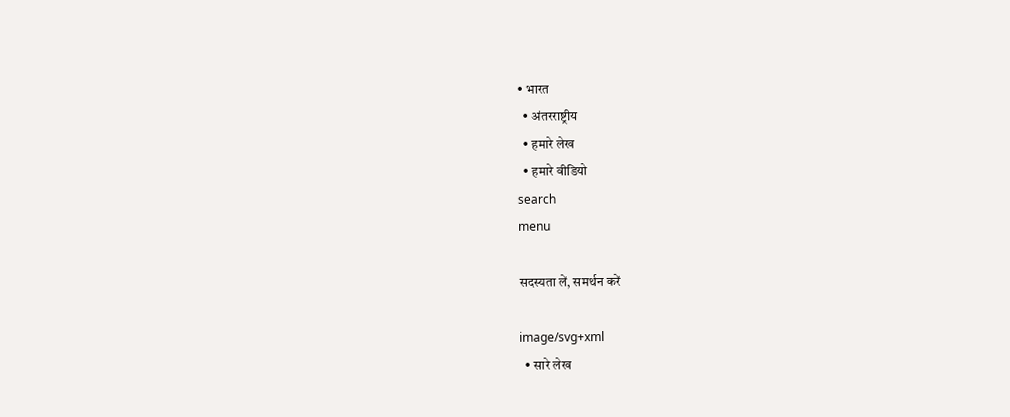• भारत
  • अंतरराष्ट्रीय
  • हमारे लेख
  • हमारे वीडियो
search
menu

सदस्यता लें, समर्थन करें

image/svg+xml
  • सारे लेख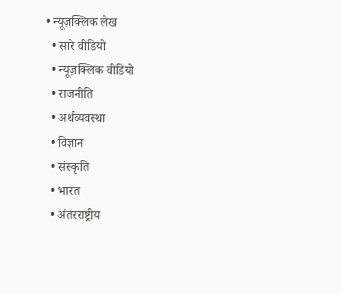• न्यूज़क्लिक लेख
  • सारे वीडियो
  • न्यूज़क्लिक वीडियो
  • राजनीति
  • अर्थव्यवस्था
  • विज्ञान
  • संस्कृति
  • भारत
  • अंतरराष्ट्रीय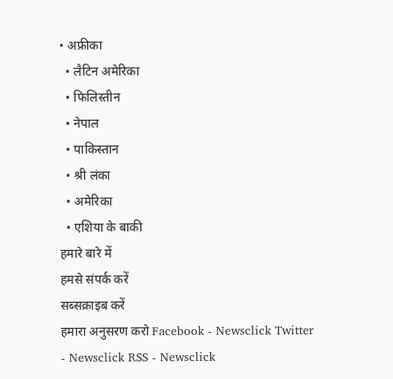• अफ्रीका
  • लैटिन अमेरिका
  • फिलिस्तीन
  • नेपाल
  • पाकिस्तान
  • श्री लंका
  • अमेरिका
  • एशिया के बाकी
हमारे बारे में
हमसे संपर्क करें
सब्सक्राइब करें
हमारा अनुसरण करो Facebook - Newsclick Twitter - Newsclick RSS - Newsclick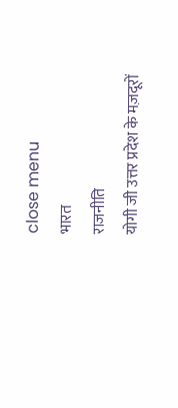close menu
भारत
राजनीति
योगी जी उत्तर प्रदेश के मज़दूरों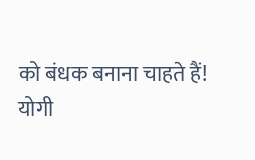को बंधक बनाना चाहते हैं!
योगी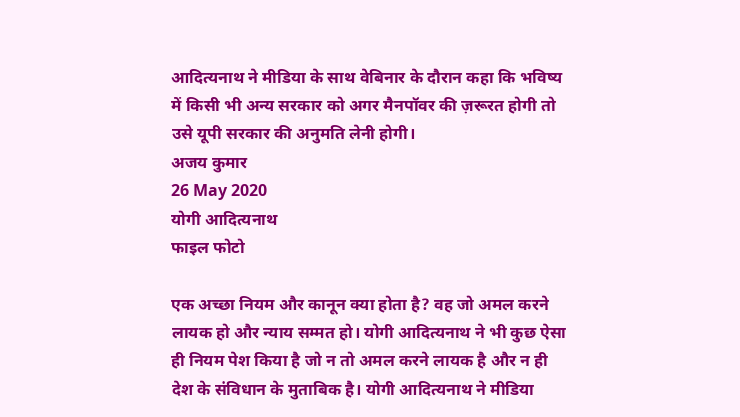आदित्यनाथ ने मीडिया के साथ वेबिनार के दौरान कहा कि भविष्य में किसी भी अन्य सरकार को अगर मैनपॉवर की ज़रूरत होगी तो उसे यूपी सरकार की अनुमति लेनी होगी।
अजय कुमार
26 May 2020
योगी आदित्यनाथ
फाइल फोटो

एक अच्छा नियम और कानून क्या होता है? वह जो अमल करने लायक हो और न्याय सम्मत हो। योगी आदित्यनाथ ने भी कुछ ऐसा ही नियम पेश किया है जो न तो अमल करने लायक है और न ही देश के संविधान के मुताबिक है। योगी आदित्यनाथ ने मीडिया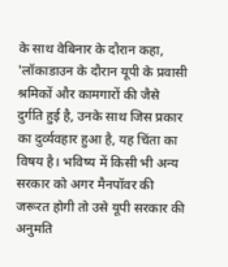के साथ वेबिनार के दौरान कहा, 'लॉकाडाउन के दौरान यूपी के प्रवासी श्रमिकों और कामगारों की जैसे दुर्गति हुई है, उनके साथ जिस प्रकार का दुर्व्यवहार हुआ है, यह चिंता का विषय है। भविष्य में किसी भी अन्य सरकार को अगर मैनपॉवर की जरूरत होगी तो उसे यूपी सरकार की अनुमति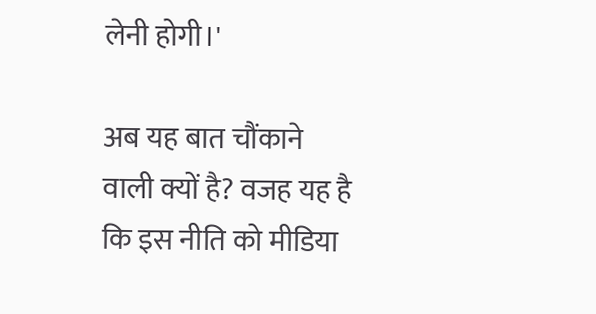लेनी होगी।'

अब यह बात चौंकाने वाली क्यों है? वजह यह है कि इस नीति को मीडिया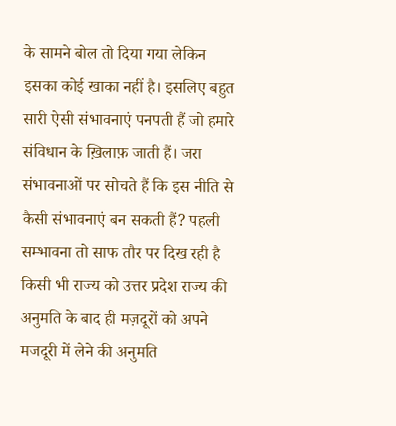के सामने बोल तो दिया गया लेकिन इसका कोई खाका नहीं है। इसलिए बहुत सारी ऐसी संभावनाएं पनपती हैं जो हमारे संविधान के ख़िलाफ़ जाती हैं। जरा संभावनाओं पर सोचते हैं कि इस नीति से कैसी संभावनाएं बन सकती हैं? पहली सम्भावना तो साफ तौर पर दिख रही है किसी भी राज्य को उत्तर प्रदेश राज्य की अनुमति के बाद ही मज़दूरों को अपने मजदूरी में लेने की अनुमति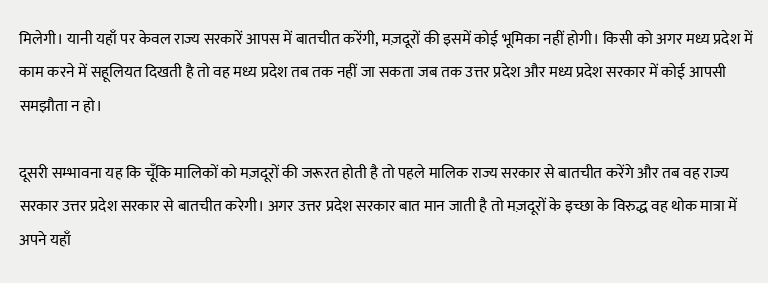मिलेगी। यानी यहाँ पर केवल राज्य सरकारें आपस में बातचीत करेंगी, मज़दूरों की इसमें कोई भूमिका नहीं होगी। किसी को अगर मध्य प्रदेश में काम करने में सहूलियत दिखती है तो वह मध्य प्रदेश तब तक नहीं जा सकता जब तक उत्तर प्रदेश और मध्य प्रदेश सरकार में कोई आपसी समझौता न हो।

दूसरी सम्भावना यह कि चूँकि मालिकों को मज़दूरों की जरूरत होती है तो पहले मालिक राज्य सरकार से बातचीत करेंगे और तब वह राज्य सरकार उत्तर प्रदेश सरकार से बातचीत करेगी। अगर उत्तर प्रदेश सरकार बात मान जाती है तो मज़दूरों के इच्छा के विरुद्ध वह थोक मात्रा में अपने यहाँ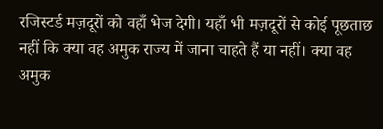रजिस्टर्ड मज़दूरों को वहाँ भेज देगी। यहाँ भी मज़दूरों से कोई पूछताछ नहीं कि क्या वह अमुक राज्य में जाना चाहते हैं या नहीं। क्या वह अमुक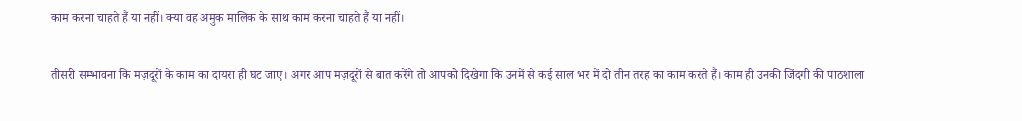काम करना चाहते हैं या नहीं। क्या वह अमुक मालिक के साथ काम करना चाहते हैं या नहीं।

तीसरी सम्भावना कि मज़दूरों के काम का दायरा ही घट जाए। अगर आप मज़दूरों से बात करेंगे तो आपको दिखेगा कि उनमें से कई साल भर में दो तीन तरह का काम करते हैं। काम ही उनकी जिंदगी की पाठशाला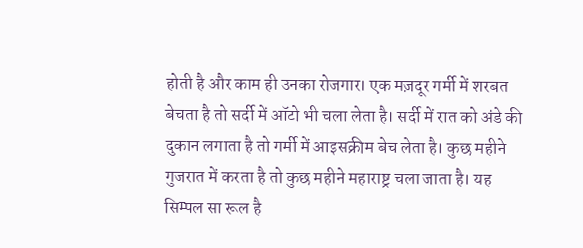होती है और काम ही उनका रोजगार। एक मज़दूर गर्मी में शरबत बेचता है तो सर्दी में ऑटो भी चला लेता है। सर्दी में रात को अंडे की दुकान लगाता है तो गर्मी में आइसक्रीम बेच लेता है। कुछ महीने गुजरात में करता है तो कुछ महीने महाराष्ट्र चला जाता है। यह सिम्पल सा रूल है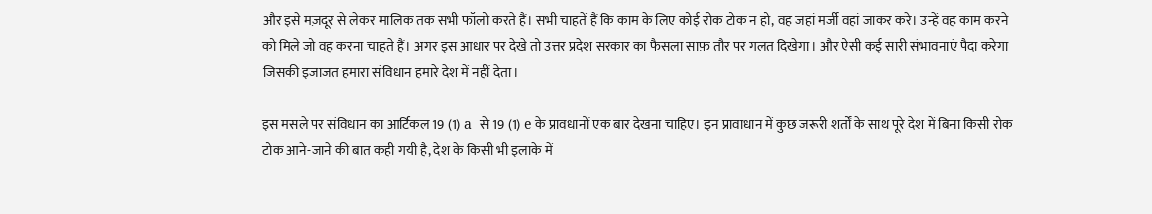और इसे मज़दूर से लेकर मालिक तक सभी फॉलो करते हैं। सभी चाहतें हैं कि काम के लिए कोई रोक टोक न हो, वह जहां मर्जी वहां जाकर करे। उन्हें वह काम करने को मिले जो वह करना चाहते हैं। अगर इस आधार पर देखे तो उत्तर प्रदेश सरकार का फैसला साफ़ तौर पर गलत दिखेगा। और ऐसी कई सारी संभावनाएं पैदा करेगा जिसकी इजाजत हमारा संविधान हमारे देश में नहीं देता।

इस मसले पर संविधान का आर्टिकल 19 (1) a  से 19 (1) e के प्रावधानों एक बार देखना चाहिए। इन प्रावाधान में कुछ जरूरी शर्तों के साथ पूरे देश में बिना किसी रोक टोक आने-जाने की बात कही गयी है, देश के किसी भी इलाके में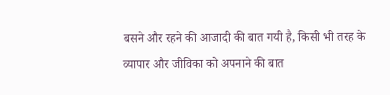बसने और रहने की आजादी की बात गयी है, किसी भी तरह के व्यापार और जीविका को अपनाने की बात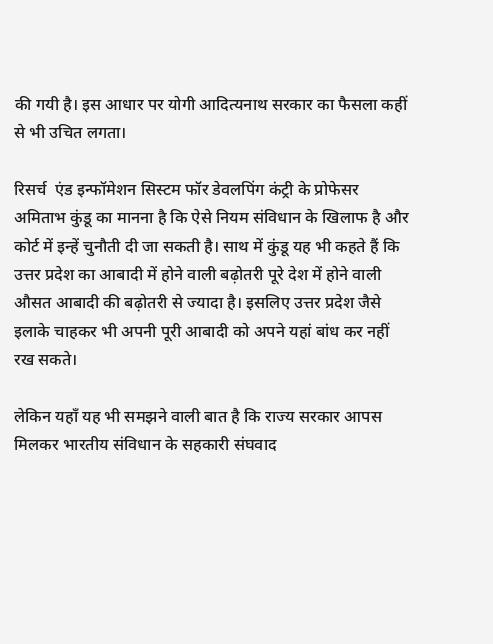की गयी है। इस आधार पर योगी आदित्यनाथ सरकार का फैसला कहीं से भी उचित लगता।

रिसर्च  एंड इन्फॉमेशन सिस्टम फॉर डेवलपिंग कंट्री के प्रोफेसर अमिताभ कुंडू का मानना है कि ऐसे नियम संविधान के खिलाफ है और कोर्ट में इन्हें चुनौती दी जा सकती है। साथ में कुंडू यह भी कहते हैं कि उत्तर प्रदेश का आबादी में होने वाली बढ़ोतरी पूरे देश में होने वाली औसत आबादी की बढ़ोतरी से ज्यादा है। इसलिए उत्तर प्रदेश जैसे इलाके चाहकर भी अपनी पूरी आबादी को अपने यहां बांध कर नहीं रख सकते।

लेकिन यहाँ यह भी समझने वाली बात है कि राज्य सरकार आपस मिलकर भारतीय संविधान के सहकारी संघवाद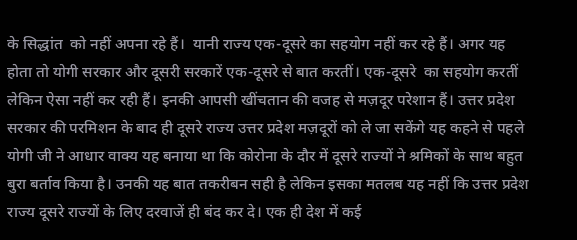के सिद्धांत  को नहीं अपना रहे हैं।  यानी राज्य एक-दूसरे का सहयोग नहीं कर रहे हैं। अगर यह होता तो योगी सरकार और दूसरी सरकारें एक-दूसरे से बात करतीं। एक-दूसरे  का सहयोग करतीं लेकिन ऐसा नहीं कर रही हैं। इनकी आपसी खींचतान की वजह से मज़दूर परेशान हैं। उत्तर प्रदेश सरकार की परमिशन के बाद ही दूसरे राज्य उत्तर प्रदेश मज़दूरों को ले जा सकेंगे यह कहने से पहले योगी जी ने आधार वाक्य यह बनाया था कि कोरोना के दौर में दूसरे राज्यों ने श्रमिकों के साथ बहुत बुरा बर्ताव किया है। उनकी यह बात तकरीबन सही है लेकिन इसका मतलब यह नहीं कि उत्तर प्रदेश राज्य दूसरे राज्यों के लिए दरवाजें ही बंद कर दे। एक ही देश में कई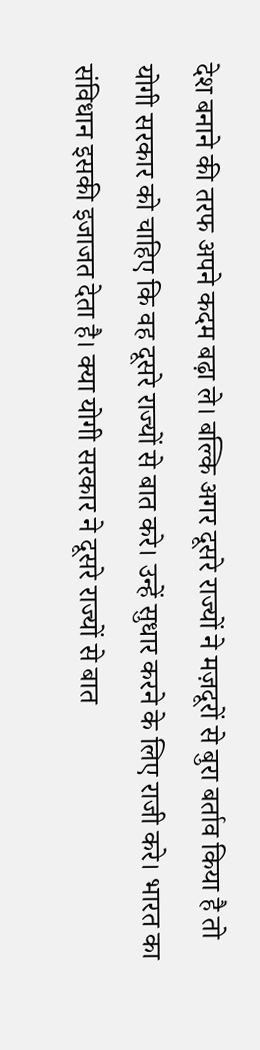देश बनाने की तरफ अपने कदम बढ़ा ले। बल्कि अगर दूसरे राज्यों ने मज़दूरों से बुरा बर्ताव किया है तो योगी सरकार को चाहिए कि वह दूसरे राज्यों से बात करे। उन्हें सुधार करने के लिए राजी करे। भारत का संविधान इसकी इजाजत देता है। क्या योगी सरकार ने दूसरे राज्यों से बात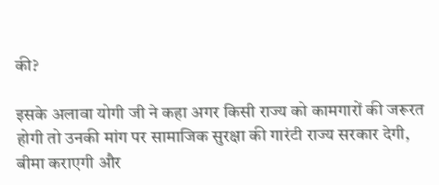की?

इसके अलावा योगी जी ने कहा अगर किसी राज्य को कामगारों की जरूरत होगी तो उनकी मांग पर सामाजिक सुरक्षा की गारंटी राज्य सरकार देगी, बीमा कराएगी और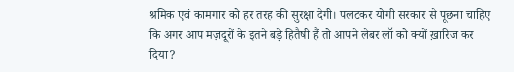श्रमिक एवं कामगार को हर तरह की सुरक्षा देगी। पलटकर योगी सरकार से पूछना चाहिए कि अगर आप मज़दूरों के इतने बड़े हितैषी हैं तो आपने लेबर लॉ को क्यों ख़ारिज कर दिया?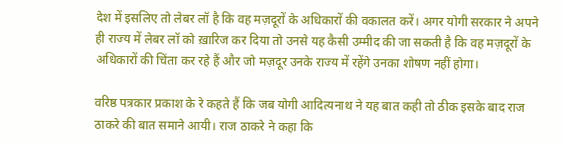देश में इसलिए तो लेबर लॉ है कि वह मज़दूरों के अधिकारों की वकालत करें। अगर योगी सरकार ने अपने ही राज्य में लेबर लॉ को ख़ारिज कर दिया तो उनसे यह कैसी उम्मीद की जा सकती है कि वह मज़दूरों के अधिकारों की चिंता कर रहे हैं और जो मज़दूर उनके राज्य में रहेंगे उनका शोषण नहीं होगा।

वरिष्ठ पत्रकार प्रकाश के रे कहते हैं कि जब योगी आदित्यनाथ ने यह बात कही तो ठीक इसके बाद राज ठाकरे की बात समाने आयी। राज ठाकरे ने कहा कि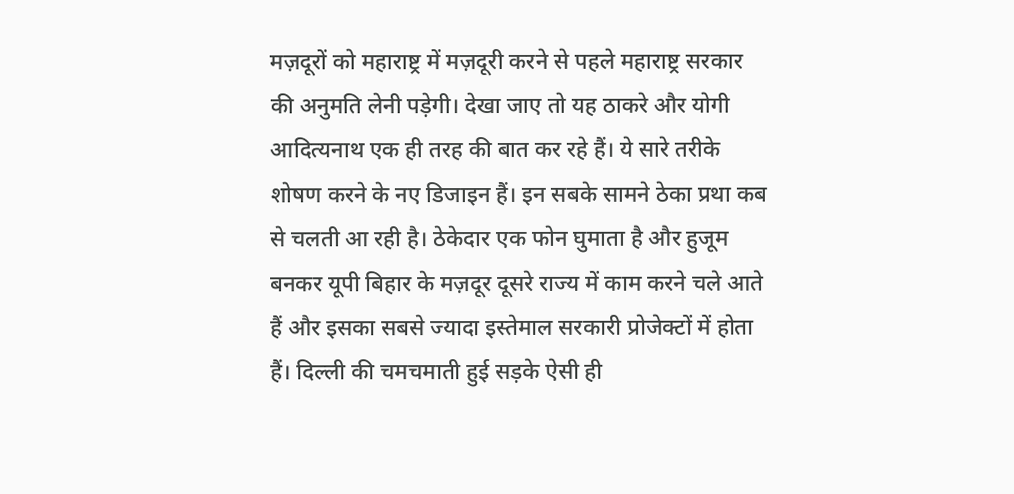मज़दूरों को महाराष्ट्र में मज़दूरी करने से पहले महाराष्ट्र सरकार की अनुमति लेनी पड़ेगी। देखा जाए तो यह ठाकरे और योगी आदित्यनाथ एक ही तरह की बात कर रहे हैं। ये सारे तरीके शोषण करने के नए डिजाइन हैं। इन सबके सामने ठेका प्रथा कब से चलती आ रही है। ठेकेदार एक फोन घुमाता है और हुजूम बनकर यूपी बिहार के मज़दूर दूसरे राज्य में काम करने चले आते हैं और इसका सबसे ज्यादा इस्तेमाल सरकारी प्रोजेक्टों में होता हैं। दिल्ली की चमचमाती हुई सड़के ऐसी ही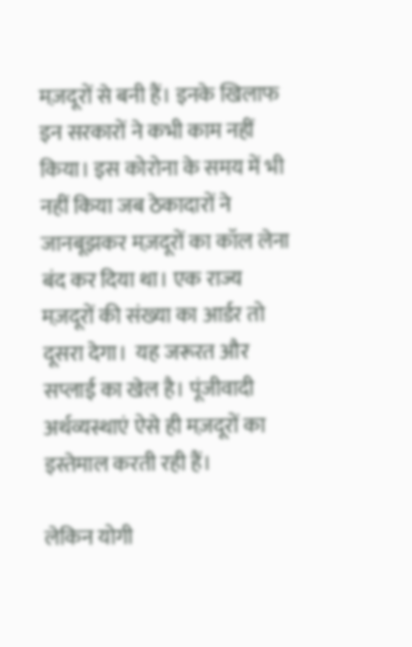मज़दूरों से बनी हैं। इनके खिलाफ इन सरकारों ने कभी काम नहीं किया। इस कोरोना के समय में भी नहीं किया जब ठेकादारों ने जानबूझकर मज़दूरों का कॉल लेना बंद कर दिया था। एक राज्य मज़दूरों की संख्या का आर्डर तो दूसरा देगा।  यह जरूरत और सप्लाई का खेल है। पूंजीवादी अर्थव्यस्थाएं ऐसे ही मज़दूरों का इस्तेमाल करती रही हैं।

लेकिन योगी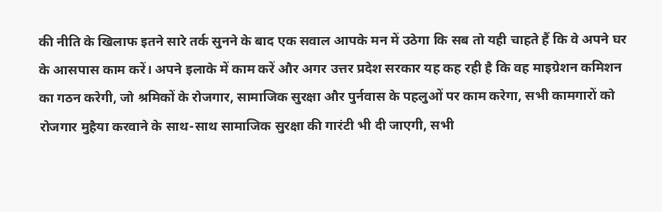की नीति के खिलाफ इतने सारे तर्क सुनने के बाद एक सवाल आपके मन में उठेगा कि सब तो यही चाहते हैं कि वे अपने घर के आसपास काम करें। अपने इलाके में काम करें और अगर उत्तर प्रदेश सरकार यह कह रही है कि वह माइग्रेशन कमिशन का गठन करेगी, जो श्रमिकों के रोजगार, सामाजिक सुरक्षा और पुर्नवास के पहलुओं पर काम करेगा, सभी कामगारों को रोजगार मुहैया करवाने के साथ-साथ सामाजिक सुरक्षा की गारंटी भी दी जाएगी, सभी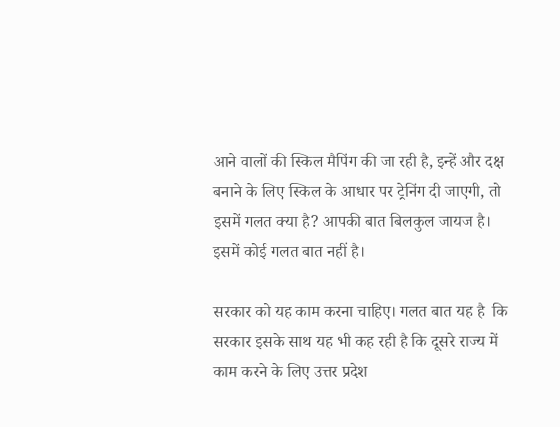आने वालों की स्किल मैपिंग की जा रही है, इन्हें और दक्ष बनाने के लिए स्किल के आधार पर ट्रेनिंग दी जाएगी, तो इसमें गलत क्या है? आपकी बात बिलकुल जायज है। इसमें कोई गलत बात नहीं है।

सरकार को यह काम करना चाहिए। गलत बात यह है  कि सरकार इसके साथ यह भी कह रही है कि दूसरे राज्य में काम करने के लिए उत्तर प्रदेश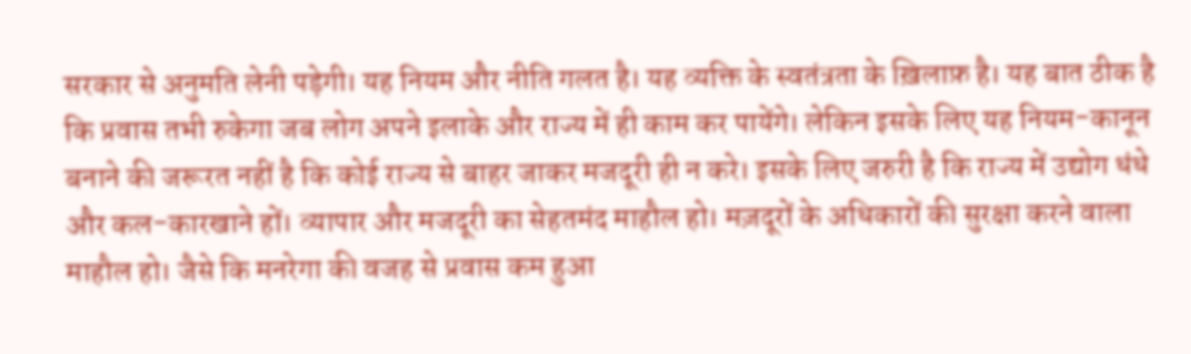सरकार से अनुमति लेनी पड़ेगी। यह नियम और नीति गलत है। यह व्यक्ति के स्वतंत्रता के ख़िलाफ़ है। यह बात ठीक है कि प्रवास तभी रुकेगा जब लोग अपने इलाके और राज्य में ही काम कर पायेंगे। लेकिन इसके लिए यह नियम-कानून बनाने की जरूरत नहीं है कि कोई राज्य से बाहर जाकर मजदूरी ही न करे। इसके लिए जरुरी है कि राज्य में उद्योग धंधे और कल-कारखाने हों। व्यापार और मजदूरी का सेहतमंद माहौल हो। मज़दूरों के अधिकारों की सुरक्षा करने वाला माहौल हो। जैसे कि मनरेगा की वजह से प्रवास कम हुआ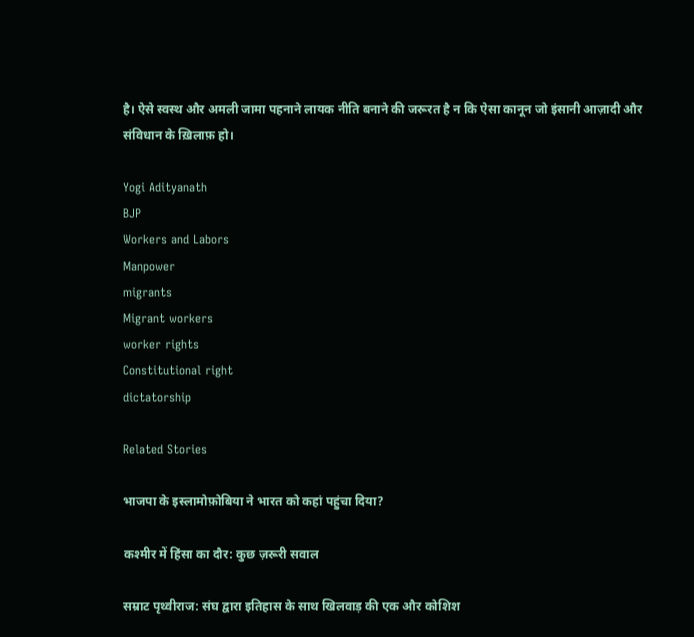है। ऐसे स्वस्थ और अमली जामा पहनाने लायक नीति बनाने की जरूरत है न कि ऐसा कानून जो इंसानी आज़ादी और संविधान के ख़िलाफ़ हो।

Yogi Adityanath
BJP
Workers and Labors
Manpower
migrants
Migrant workers
worker rights
Constitutional right
dictatorship

Related Stories

भाजपा के इस्लामोफ़ोबिया ने भारत को कहां पहुंचा दिया?

कश्मीर में हिंसा का दौर: कुछ ज़रूरी सवाल

सम्राट पृथ्वीराज: संघ द्वारा इतिहास के साथ खिलवाड़ की एक और कोशिश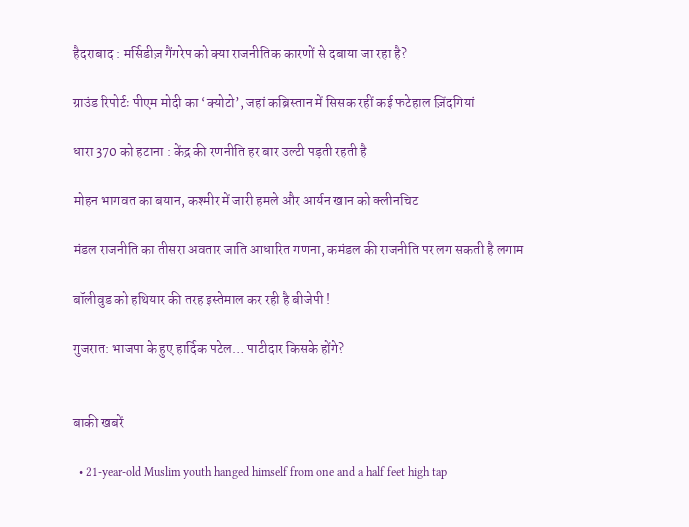हैदराबाद : मर्सिडीज़ गैंगरेप को क्या राजनीतिक कारणों से दबाया जा रहा है?

ग्राउंड रिपोर्टः पीएम मोदी का ‘क्योटो’, जहां कब्रिस्तान में सिसक रहीं कई फटेहाल ज़िंदगियां

धारा 370 को हटाना : केंद्र की रणनीति हर बार उल्टी पड़ती रहती है

मोहन भागवत का बयान, कश्मीर में जारी हमले और आर्यन खान को क्लीनचिट

मंडल राजनीति का तीसरा अवतार जाति आधारित गणना, कमंडल की राजनीति पर लग सकती है लगाम

बॉलीवुड को हथियार की तरह इस्तेमाल कर रही है बीजेपी !

गुजरात: भाजपा के हुए हार्दिक पटेल… पाटीदार किसके होंगे?


बाकी खबरें

  • 21-year-old Muslim youth hanged himself from one and a half feet high tap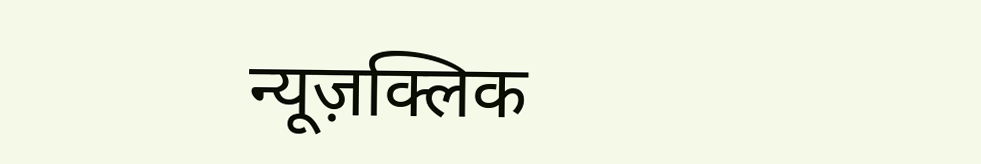न्यूज़क्लिक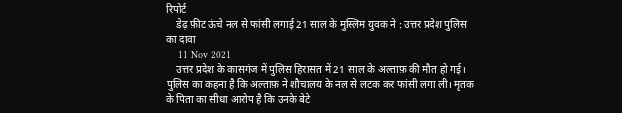रिपोर्ट
    डेढ़ फ़ीट ऊंचे नल से फांसी लगाई 21 साल के मुस्लिम युवक ने : उत्तर प्रदेश पुलिस का दावा
    11 Nov 2021
    उत्तर प्रदेश के कासगंज में पुलिस हिरासत में 21 साल के अल्ताफ़ की मौत हो गई। पुलिस का कहना है कि अल्ताफ़ ने शौचालय के नल से लटक कर फांसी लगा ली। मृतक के पिता का सीधा आरोप है कि उनके बेटे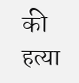की हत्या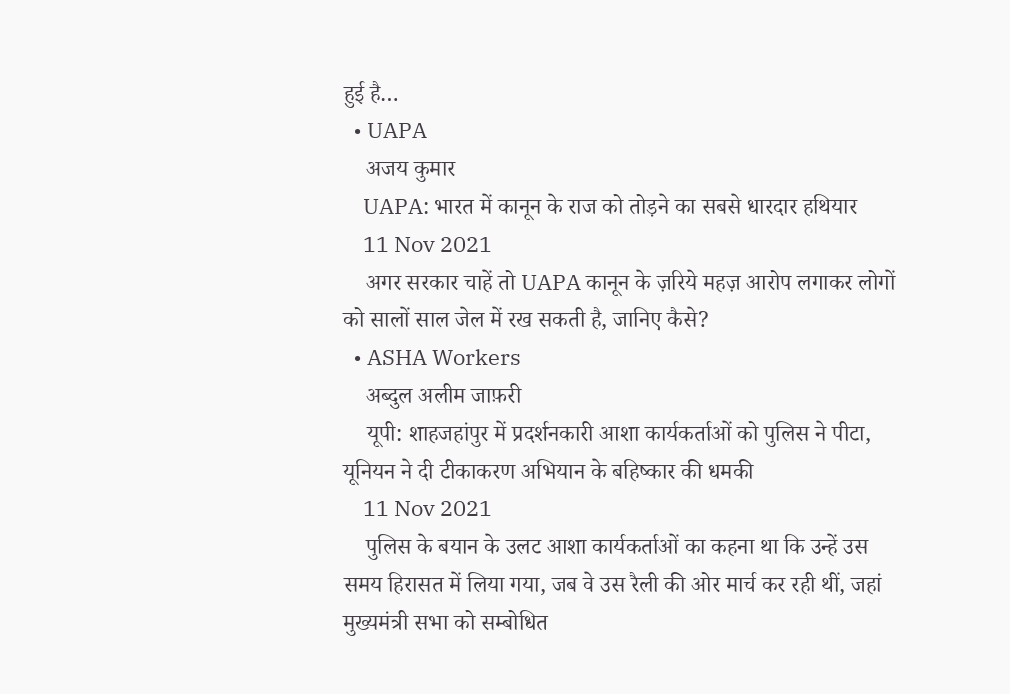हुई है…
  • UAPA
    अजय कुमार
    UAPA: भारत में कानून के राज को तोड़ने का सबसे धारदार हथियार
    11 Nov 2021
    अगर सरकार चाहें तो UAPA कानून के ज़रिये महज़ आरोप लगाकर लोगों को सालों साल जेल में रख सकती है, जानिए कैसे?
  • ASHA Workers
    अब्दुल अलीम जाफ़री
    यूपी: शाहजहांपुर में प्रदर्शनकारी आशा कार्यकर्ताओं को पुलिस ने पीटा, यूनियन ने दी टीकाकरण अभियान के बहिष्कार की धमकी
    11 Nov 2021
    पुलिस के बयान के उलट आशा कार्यकर्ताओं का कहना था कि उन्हें उस समय हिरासत में लिया गया, जब वे उस रैली की ओर मार्च कर रही थीं, जहां मुख्यमंत्री सभा को सम्बोधित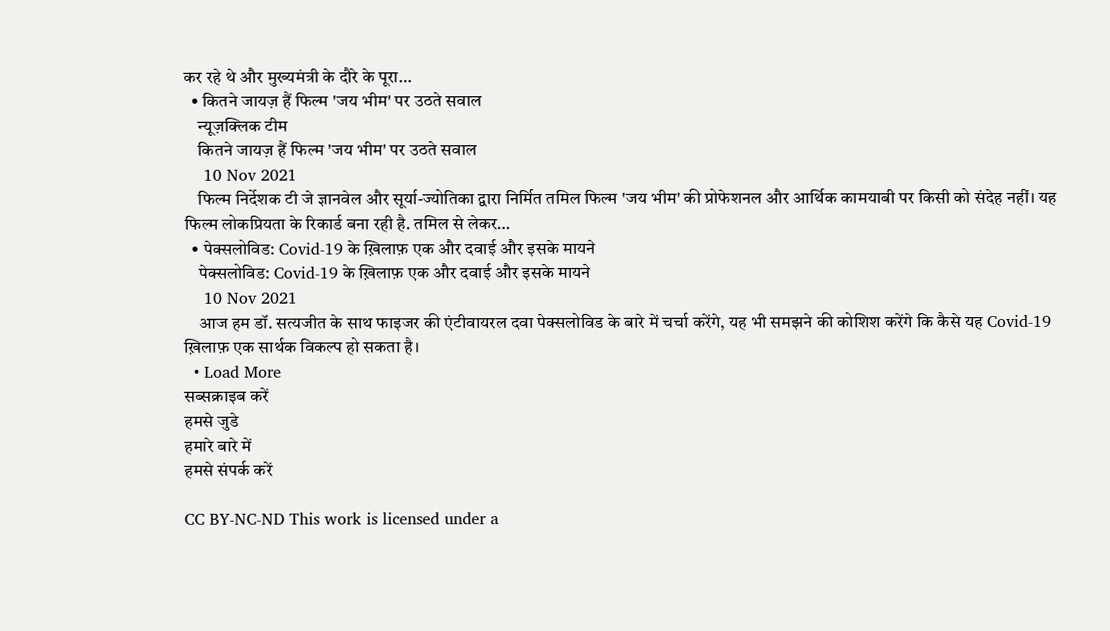कर रहे थे और मुख्यमंत्री के दौरे के पूरा…
  • कितने जायज़ हैं फिल्म 'जय भीम' पर उठते सवाल
    न्यूज़क्लिक टीम
    कितने जायज़ हैं फिल्म 'जय भीम' पर उठते सवाल
    10 Nov 2021
    फिल्म निर्देशक टी जे ज्ञानवेल और सूर्या-ज्योतिका द्वारा निर्मित तमिल फिल्म 'जय भीम' की प्रोफेशनल और आर्थिक कामयाबी पर किसी को संदेह नहीं। यह फिल्म लोकप्रियता के रिकार्ड बना रही है. तमिल से लेकर…
  • पेक्सलोविड: Covid-19 के ख़िलाफ़ एक और दवाई और इसके मायने
    पेक्सलोविड: Covid-19 के ख़िलाफ़ एक और दवाई और इसके मायने
    10 Nov 2021
    आज हम डॉ. सत्यजीत के साथ फाइजर की एंटीवायरल दवा पेक्सलोविड के बारे में चर्चा करेंगे, यह भी समझने की कोशिश करेंगे कि कैसे यह Covid-19 ख़िलाफ़ एक सार्थक विकल्प हो सकता है।
  • Load More
सब्सक्राइब करें
हमसे जुडे
हमारे बारे में
हमसे संपर्क करें

CC BY-NC-ND This work is licensed under a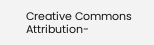Creative Commons Attribution-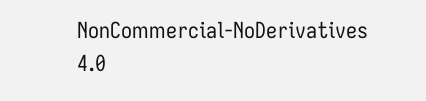NonCommercial-NoDerivatives 4.0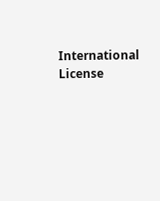International License